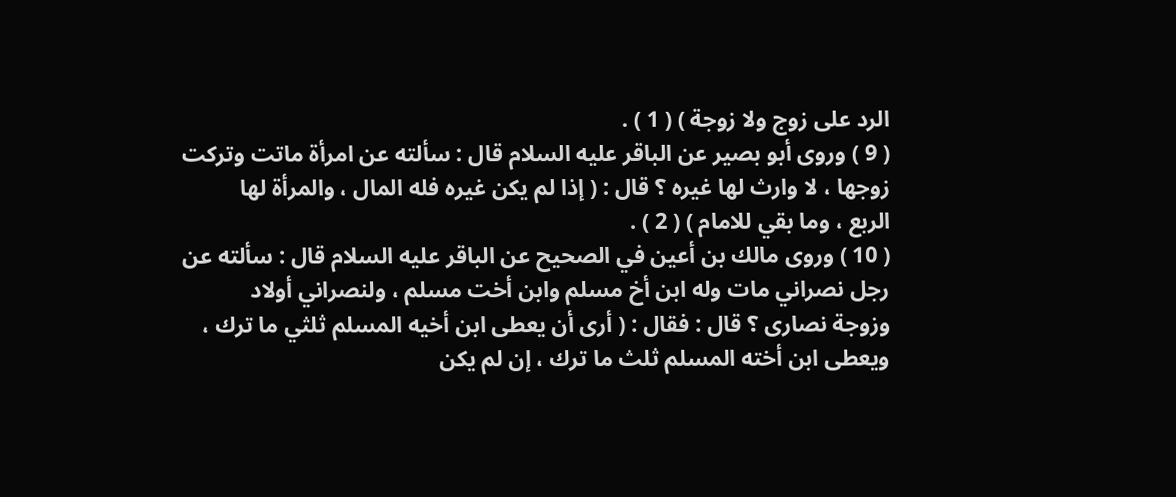الرد على زوج ولا زوجة ) ( 1 ) .
( 9 ) وروى أبو بصير عن الباقر عليه السلام قال : سألته عن امرأة ماتت وتركت
زوجها ، لا وارث لها غيره ؟ قال : ( إذا لم يكن غيره فله المال ، والمرأة لها
الربع ، وما بقي للامام ) ( 2 ) .
( 10 ) وروى مالك بن أعين في الصحيح عن الباقر عليه السلام قال : سألته عن
رجل نصراني مات وله ابن أخ مسلم وابن أخت مسلم ، ولنصراني أولاد
وزوجة نصارى ؟ قال : فقال : ( أرى أن يعطى ابن أخيه المسلم ثلثي ما ترك ،
ويعطى ابن أخته المسلم ثلث ما ترك ، إن لم يكن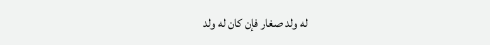له ولد صغار فإن كان له ولد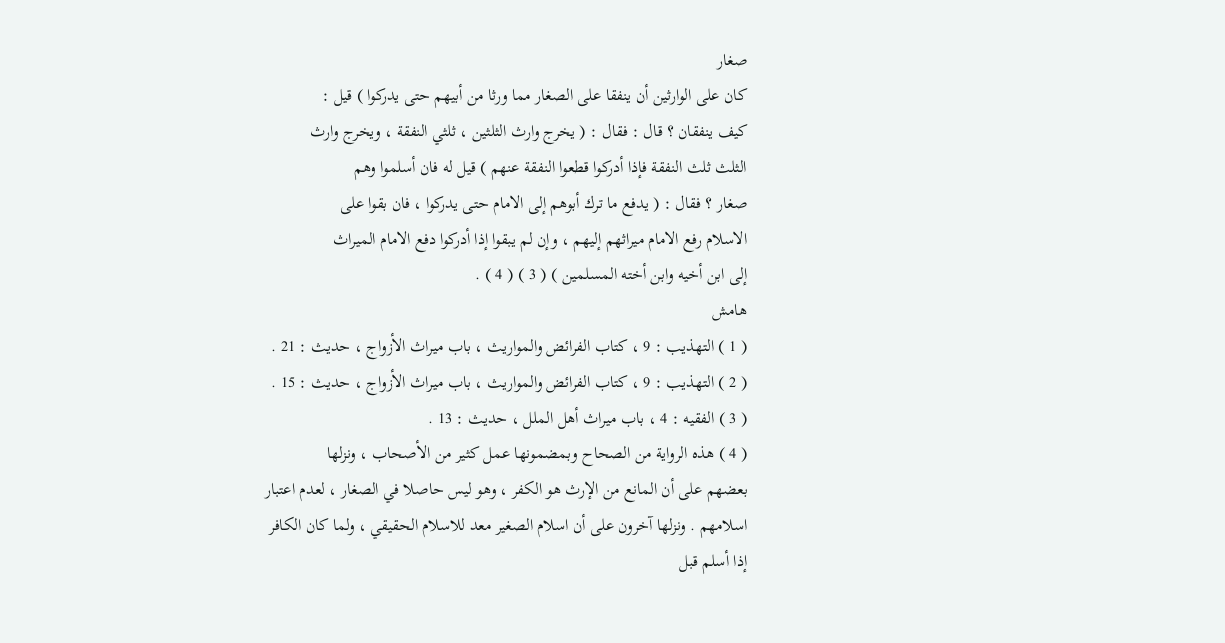صغار
كان على الوارثين أن ينفقا على الصغار مما ورثا من أبيهم حتى يدركوا ) قيل :
كيف ينفقان ؟ قال : فقال : ( يخرج وارث الثلثين ، ثلثي النفقة ، ويخرج وارث
الثلث ثلث النفقة فإذا أدركوا قطعوا النفقة عنهم ) قيل له فان أسلموا وهم
صغار ؟ فقال : ( يدفع ما ترك أبوهم إلى الامام حتى يدركوا ، فان بقوا على
الاسلام رفع الامام ميراثهم إليهم ، وإن لم يبقوا إذا أدركوا دفع الامام الميراث
إلى ابن أخيه وابن أخته المسلمين ) ( 3 ) ( 4 ) .
هامش
( 1 ) التهذيب : 9 ، كتاب الفرائض والمواريث ، باب ميراث الأزواج ، حديث : 21 .
( 2 ) التهذيب : 9 ، كتاب الفرائض والمواريث ، باب ميراث الأزواج ، حديث : 15 .
( 3 ) الفقيه : 4 ، باب ميراث أهل الملل ، حديث : 13 .
( 4 ) هذه الرواية من الصحاح وبمضمونها عمل كثير من الأصحاب ، ونزلها
بعضهم على أن المانع من الإرث هو الكفر ، وهو ليس حاصلا في الصغار ، لعدم اعتبار
اسلامهم . ونزلها آخرون على أن اسلام الصغير معد للاسلام الحقيقي ، ولما كان الكافر
إذا أسلم قبل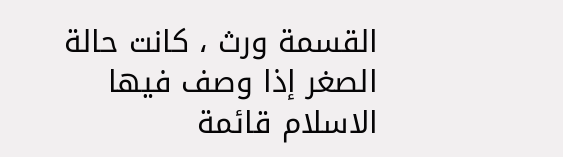القسمة ورث ، كانت حالة الصغر إذا وصف فيها الاسلام قائمة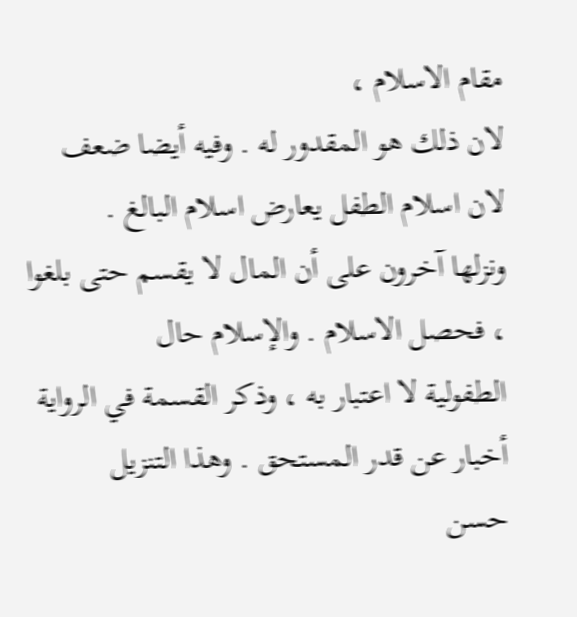مقام الاسلام ،
لان ذلك هو المقدور له . وفيه أيضا ضعف لان اسلام الطفل يعارض اسلام البالغ .
ونزلها آخرون على أن المال لا يقسم حتى بلغوا ، فحصل الاسلام . والإسلام حال
الطفولية لا اعتبار به ، وذكر القسمة في الرواية أخبار عن قدر المستحق . وهذا التنزيل
حسن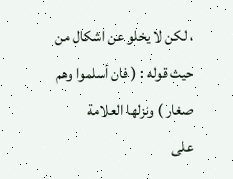، لكن لا يخلو عن اشكال من حيث قوله : ( فان أسلموا وهم صغار ) ونزلها العلامة
على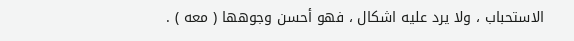الاستحباب ، ولا يرد عليه اشكال ، فهو أحسن وجوهها ( معه ) .